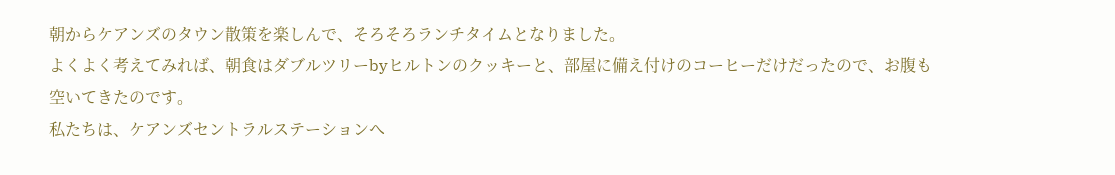朝からケアンズのタウン散策を楽しんで、そろそろランチタイムとなりました。
よくよく考えてみれば、朝食はダブルツリーbyヒルトンのクッキーと、部屋に備え付けのコーヒーだけだったので、お腹も空いてきたのです。
私たちは、ケアンズセントラルステーションへ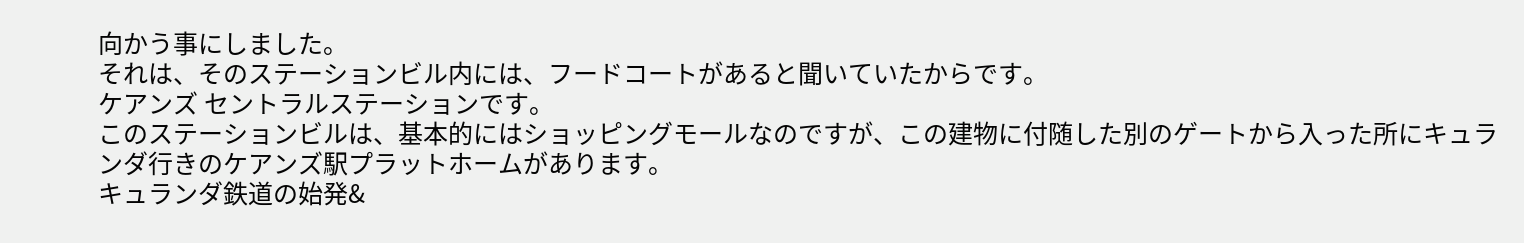向かう事にしました。
それは、そのステーションビル内には、フードコートがあると聞いていたからです。
ケアンズ セントラルステーションです。
このステーションビルは、基本的にはショッピングモールなのですが、この建物に付随した別のゲートから入った所にキュランダ行きのケアンズ駅プラットホームがあります。
キュランダ鉄道の始発&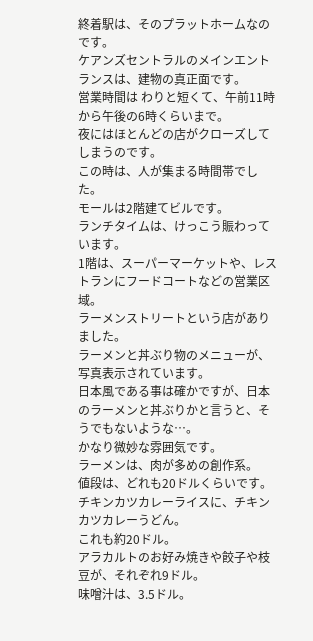終着駅は、そのプラットホームなのです。
ケアンズセントラルのメインエントランスは、建物の真正面です。
営業時間は わりと短くて、午前11時から午後の6時くらいまで。
夜にはほとんどの店がクローズしてしまうのです。
この時は、人が集まる時間帯でした。
モールは2階建てビルです。
ランチタイムは、けっこう賑わっています。
1階は、スーパーマーケットや、レストランにフードコートなどの営業区域。
ラーメンストリートという店がありました。
ラーメンと丼ぶり物のメニューが、写真表示されています。
日本風である事は確かですが、日本のラーメンと丼ぶりかと言うと、そうでもないような…。
かなり微妙な雰囲気です。
ラーメンは、肉が多めの創作系。
値段は、どれも20ドルくらいです。
チキンカツカレーライスに、チキンカツカレーうどん。
これも約20ドル。
アラカルトのお好み焼きや餃子や枝豆が、それぞれ9ドル。
味噌汁は、3.5ドル。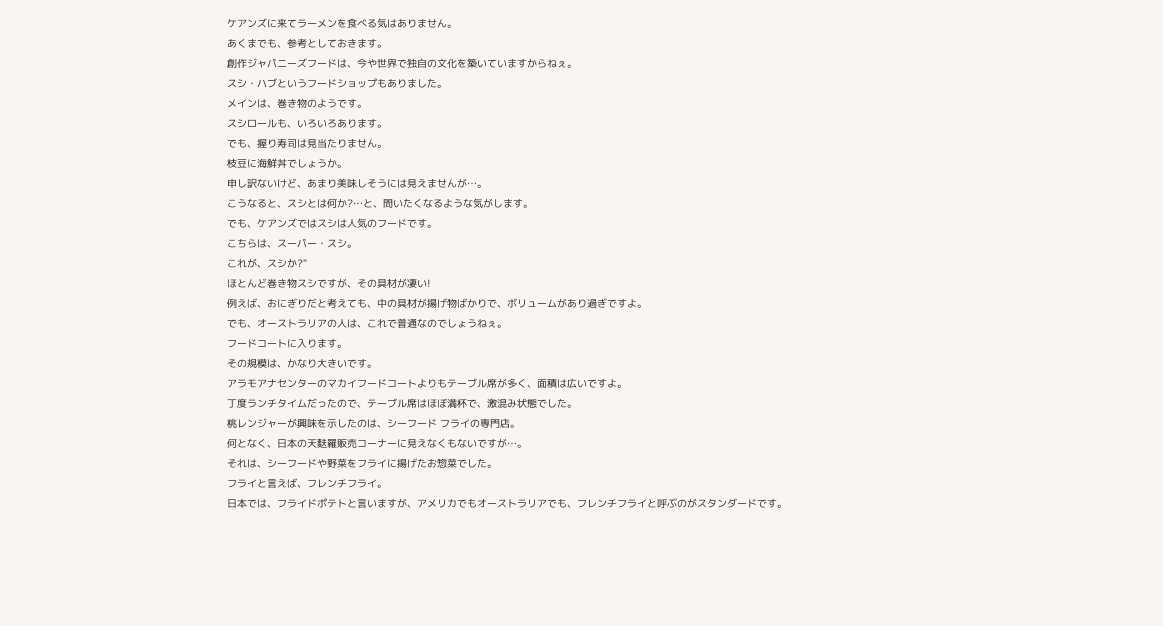ケアンズに来てラーメンを食べる気はありません。
あくまでも、参考としておきます。
創作ジャパニーズフードは、今や世界で独自の文化を築いていますからねぇ。
スシ・ハブというフードショップもありました。
メインは、巻き物のようです。
スシロールも、いろいろあります。
でも、握り寿司は見当たりません。
枝豆に海鮮丼でしょうか。
申し訳ないけど、あまり美味しそうには見えませんが…。
こうなると、スシとは何か?…と、問いたくなるような気がします。
でも、ケアンズではスシは人気のフードです。
こちらは、スーパー・スシ。
これが、スシか?"
ほとんど巻き物スシですが、その具材が凄い!
例えば、おにぎりだと考えても、中の具材が揚げ物ばかりで、ボリュームがあり過ぎですよ。
でも、オーストラリアの人は、これで普通なのでしょうねぇ。
フードコートに入ります。
その規模は、かなり大きいです。
アラモアナセンターのマカイフードコートよりもテーブル席が多く、面積は広いですよ。
丁度ランチタイムだったので、テーブル席はほぼ満杯で、激混み状態でした。
桃レンジャーが興味を示したのは、シーフード フライの専門店。
何となく、日本の天麩羅販売コーナーに見えなくもないですが…。
それは、シーフードや野菜をフライに揚げたお惣菜でした。
フライと言えば、フレンチフライ。
日本では、フライドポテトと言いますが、アメリカでもオーストラリアでも、フレンチフライと呼ぶのがスタンダードです。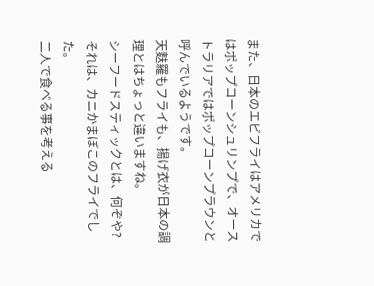また、日本のエビフライはアメリカではポップコーンシュリンプで、オーストラリアではポップコーンプラウンと呼んでいるようです。
天麩羅もフライも、揚げ衣が日本の調理とはちょっと違いますね。
シーフードスティックとは、何ぞや?
それは、カニかまぼこのフライでした。
二人で食べる事を考える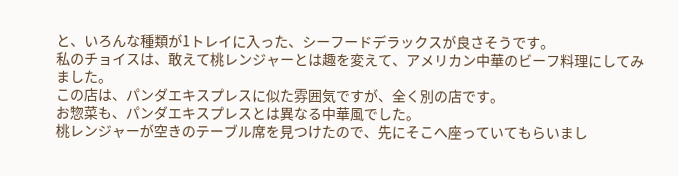と、いろんな種類が1トレイに入った、シーフードデラックスが良さそうです。
私のチョイスは、敢えて桃レンジャーとは趣を変えて、アメリカン中華のビーフ料理にしてみました。
この店は、パンダエキスプレスに似た雰囲気ですが、全く別の店です。
お惣菜も、パンダエキスプレスとは異なる中華風でした。
桃レンジャーが空きのテーブル席を見つけたので、先にそこへ座っていてもらいまし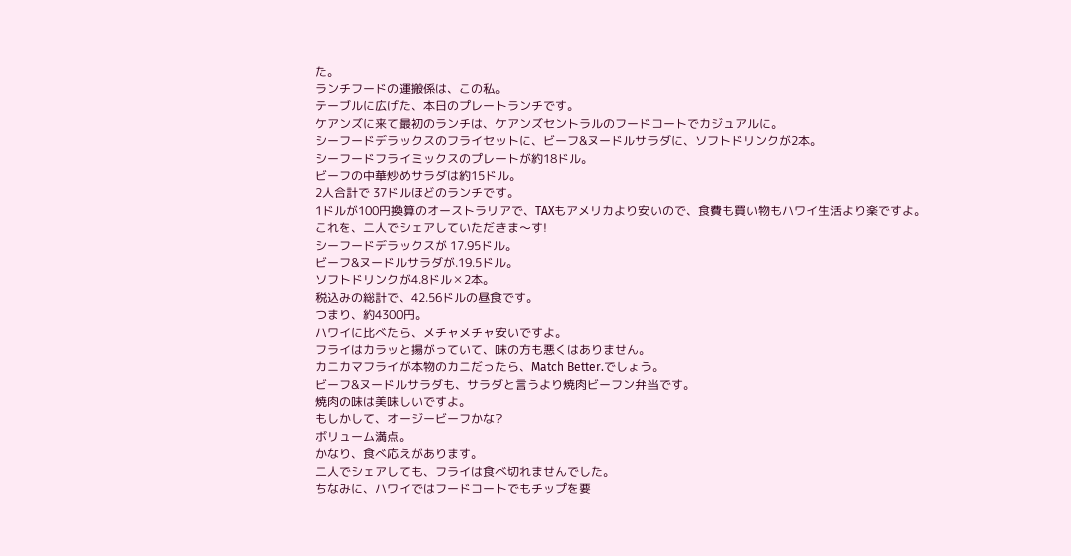た。
ランチフードの運搬係は、この私。
テーブルに広げた、本日のプレートランチです。
ケアンズに来て最初のランチは、ケアンズセントラルのフードコートでカジュアルに。
シーフードデラックスのフライセットに、ビーフ&ヌードルサラダに、ソフトドリンクが2本。
シーフードフライミックスのプレートが約18ドル。
ビーフの中華炒めサラダは約15ドル。
2人合計で 37ドルほどのランチです。
1ドルが100円換算のオーストラリアで、TAXもアメリカより安いので、食費も買い物もハワイ生活より楽ですよ。
これを、二人でシェアしていただきま〜す!
シーフードデラックスが 17.95ドル。
ビーフ&ヌードルサラダが.19.5ドル。
ソフトドリンクが4.8ドル✕2本。
税込みの総計で、42.56ドルの昼食です。
つまり、約4300円。
ハワイに比べたら、メチャメチャ安いですよ。
フライはカラッと揚がっていて、味の方も悪くはありません。
カニカマフライが本物のカニだったら、Match Better.でしょう。
ビーフ&ヌードルサラダも、サラダと言うより焼肉ビーフン弁当です。
焼肉の味は美味しいですよ。
もしかして、オージービーフかな?
ボリューム満点。
かなり、食べ応えがあります。
二人でシェアしても、フライは食べ切れませんでした。
ちなみに、ハワイではフードコートでもチップを要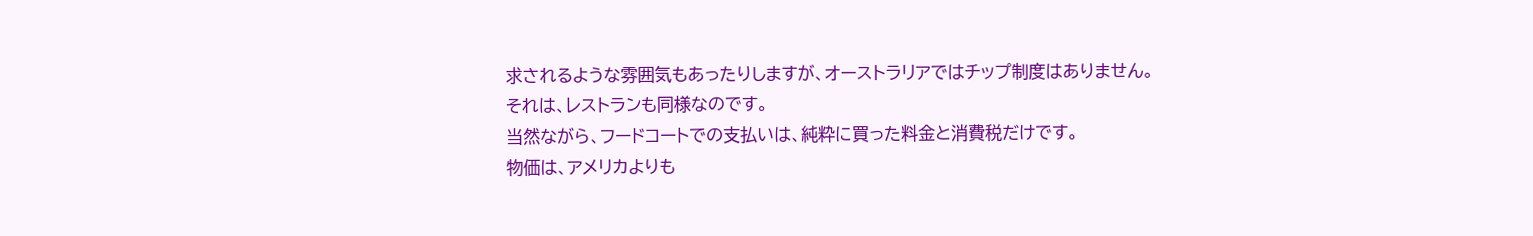求されるような雰囲気もあったりしますが、オーストラリアではチップ制度はありません。
それは、レストランも同様なのです。
当然ながら、フードコートでの支払いは、純粋に買った料金と消費税だけです。
物価は、アメリカよりも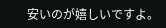安いのが嬉しいですよ。